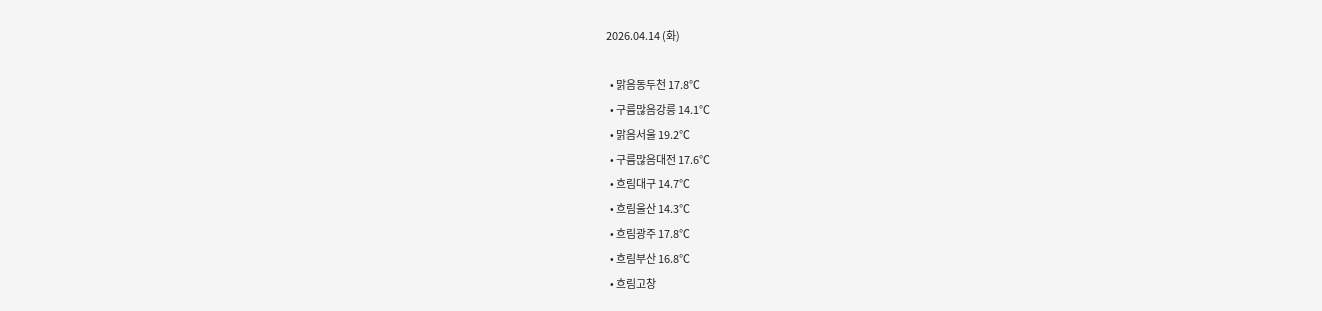2026.04.14 (화)

  • 맑음동두천 17.8℃
  • 구름많음강릉 14.1℃
  • 맑음서울 19.2℃
  • 구름많음대전 17.6℃
  • 흐림대구 14.7℃
  • 흐림울산 14.3℃
  • 흐림광주 17.8℃
  • 흐림부산 16.8℃
  • 흐림고창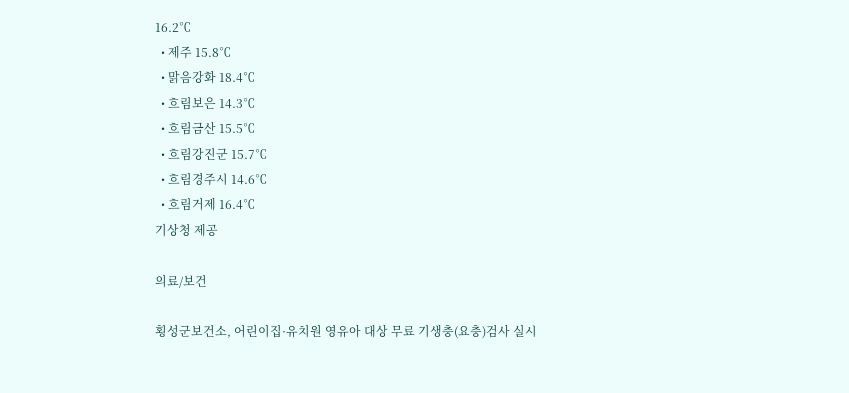16.2℃
  • 제주 15.8℃
  • 맑음강화 18.4℃
  • 흐림보은 14.3℃
  • 흐림금산 15.5℃
  • 흐림강진군 15.7℃
  • 흐림경주시 14.6℃
  • 흐림거제 16.4℃
기상청 제공

의료/보건

횡성군보건소, 어린이집·유치원 영유아 대상 무료 기생충(요충)검사 실시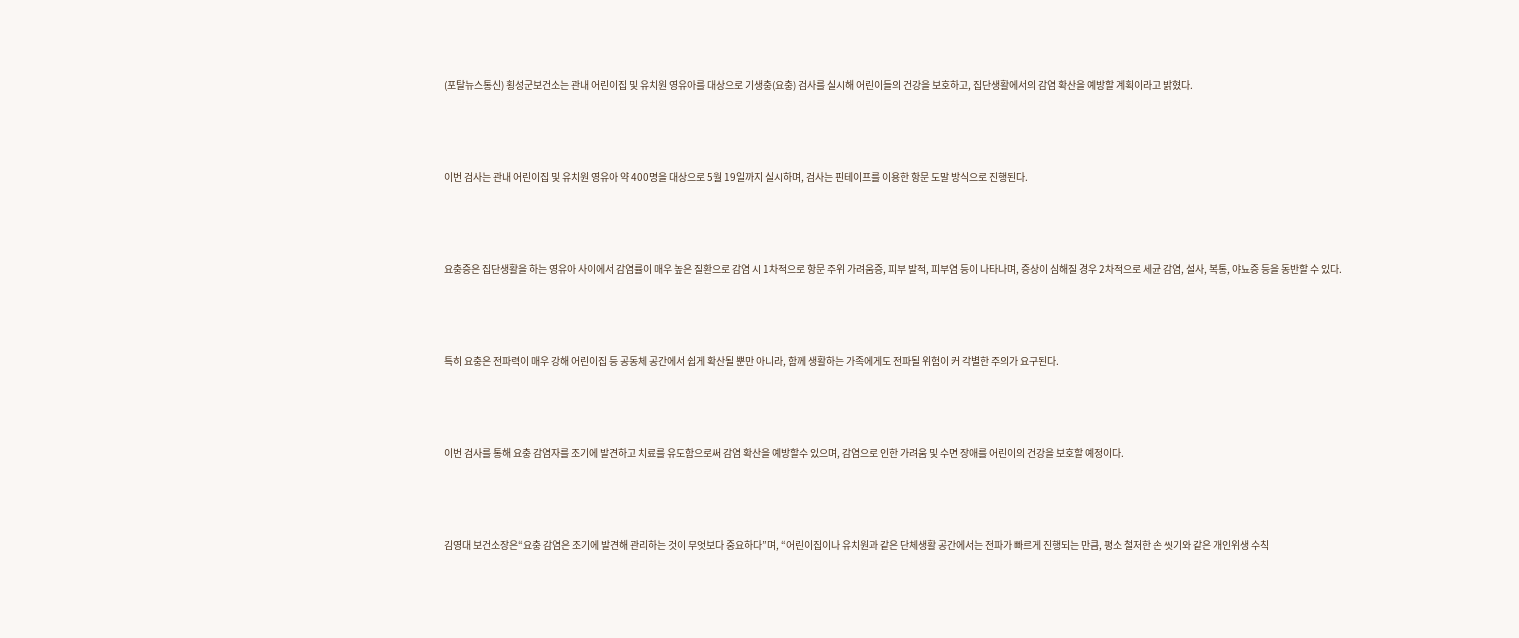(포탈뉴스통신) 횡성군보건소는 관내 어린이집 및 유치원 영유아를 대상으로 기생충(요충) 검사를 실시해 어린이들의 건강을 보호하고, 집단생활에서의 감염 확산을 예방할 계획이라고 밝혔다.



이번 검사는 관내 어린이집 및 유치원 영유아 약 400명을 대상으로 5월 19일까지 실시하며, 검사는 핀테이프를 이용한 항문 도말 방식으로 진행된다.



요충증은 집단생활을 하는 영유아 사이에서 감염률이 매우 높은 질환으로 감염 시 1차적으로 항문 주위 가려움증, 피부 발적, 피부염 등이 나타나며, 증상이 심해질 경우 2차적으로 세균 감염, 설사, 복통, 야뇨증 등을 동반할 수 있다.



특히 요충은 전파력이 매우 강해 어린이집 등 공동체 공간에서 쉽게 확산될 뿐만 아니라, 함께 생활하는 가족에게도 전파될 위험이 커 각별한 주의가 요구된다.



이번 검사를 통해 요충 감염자를 조기에 발견하고 치료를 유도함으로써 감염 확산을 예방할수 있으며, 감염으로 인한 가려움 및 수면 장애를 어린이의 건강을 보호할 예정이다.



김영대 보건소장은“요충 감염은 조기에 발견해 관리하는 것이 무엇보다 중요하다”며, “어린이집이나 유치원과 같은 단체생활 공간에서는 전파가 빠르게 진행되는 만큼, 평소 철저한 손 씻기와 같은 개인위생 수칙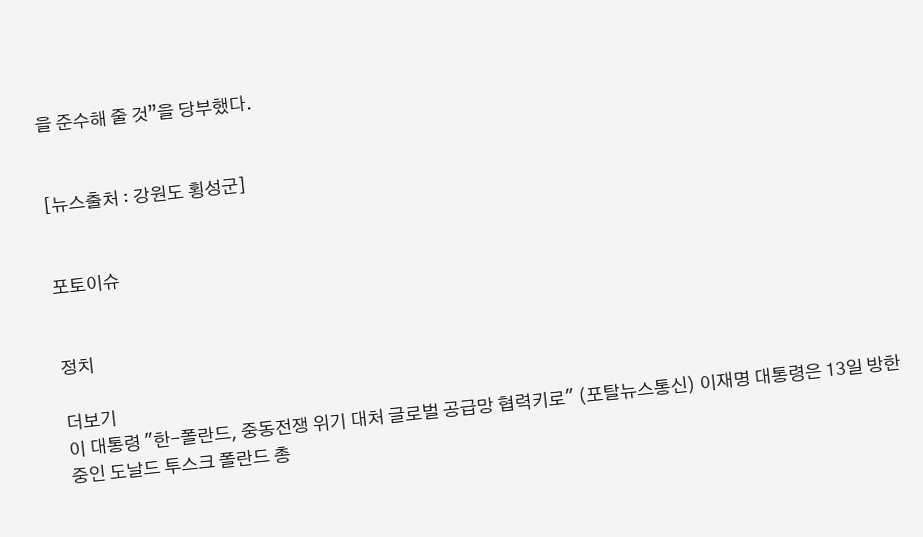을 준수해 줄 것”을 당부했다.


[뉴스출처 : 강원도 횡성군]


포토이슈


정치

더보기
이 대통령 "한-폴란드, 중동전쟁 위기 대처 글로벌 공급망 협력키로" (포탈뉴스통신) 이재명 대통령은 13일 방한 중인 도날드 투스크 폴란드 총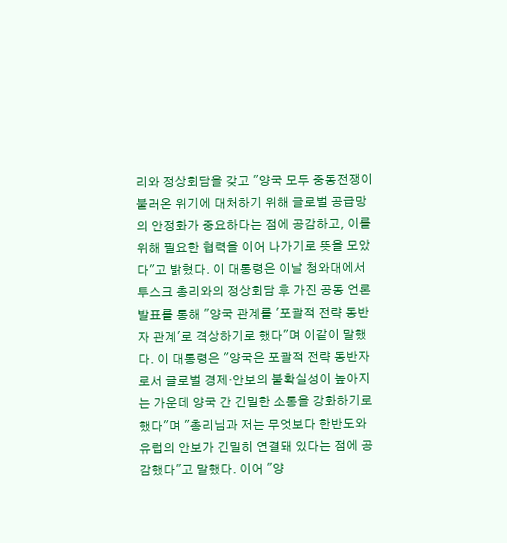리와 정상회담을 갖고 "양국 모두 중동전쟁이 불러온 위기에 대처하기 위해 글로벌 공급망의 안정화가 중요하다는 점에 공감하고, 이를 위해 필요한 협력을 이어 나가기로 뜻을 모았다"고 밝혔다. 이 대통령은 이날 청와대에서 투스크 총리와의 정상회담 후 가진 공동 언론발표를 통해 "양국 관계를 '포괄적 전략 동반자 관계'로 격상하기로 했다"며 이같이 말했다. 이 대통령은 "양국은 포괄적 전략 동반자로서 글로벌 경제·안보의 불확실성이 높아지는 가운데 양국 간 긴밀한 소통을 강화하기로 했다"며 "총리님과 저는 무엇보다 한반도와 유럽의 안보가 긴밀히 연결돼 있다는 점에 공감했다"고 말했다. 이어 "양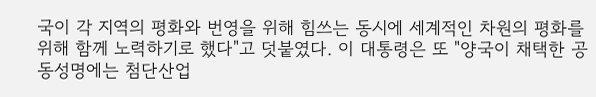국이 각 지역의 평화와 번영을 위해 힘쓰는 동시에 세계적인 차원의 평화를 위해 함께 노력하기로 했다"고 덧붙였다. 이 대통령은 또 "양국이 채택한 공동성명에는 첨단산업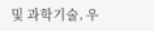및 과학기술, 우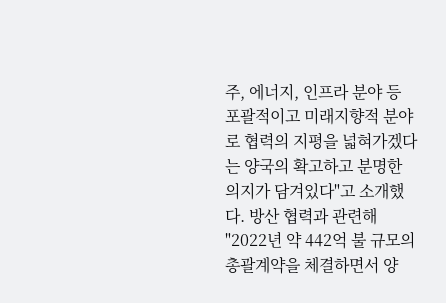주, 에너지, 인프라 분야 등 포괄적이고 미래지향적 분야로 협력의 지평을 넓혀가겠다는 양국의 확고하고 분명한 의지가 담겨있다"고 소개했다. 방산 협력과 관련해 "2022년 약 442억 불 규모의 총괄계약을 체결하면서 양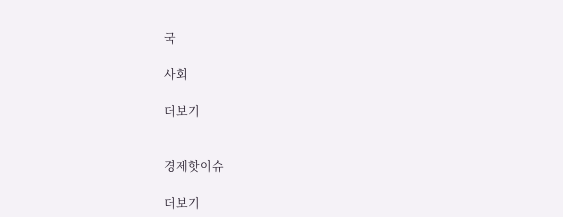국

사회

더보기


경제핫이슈

더보기